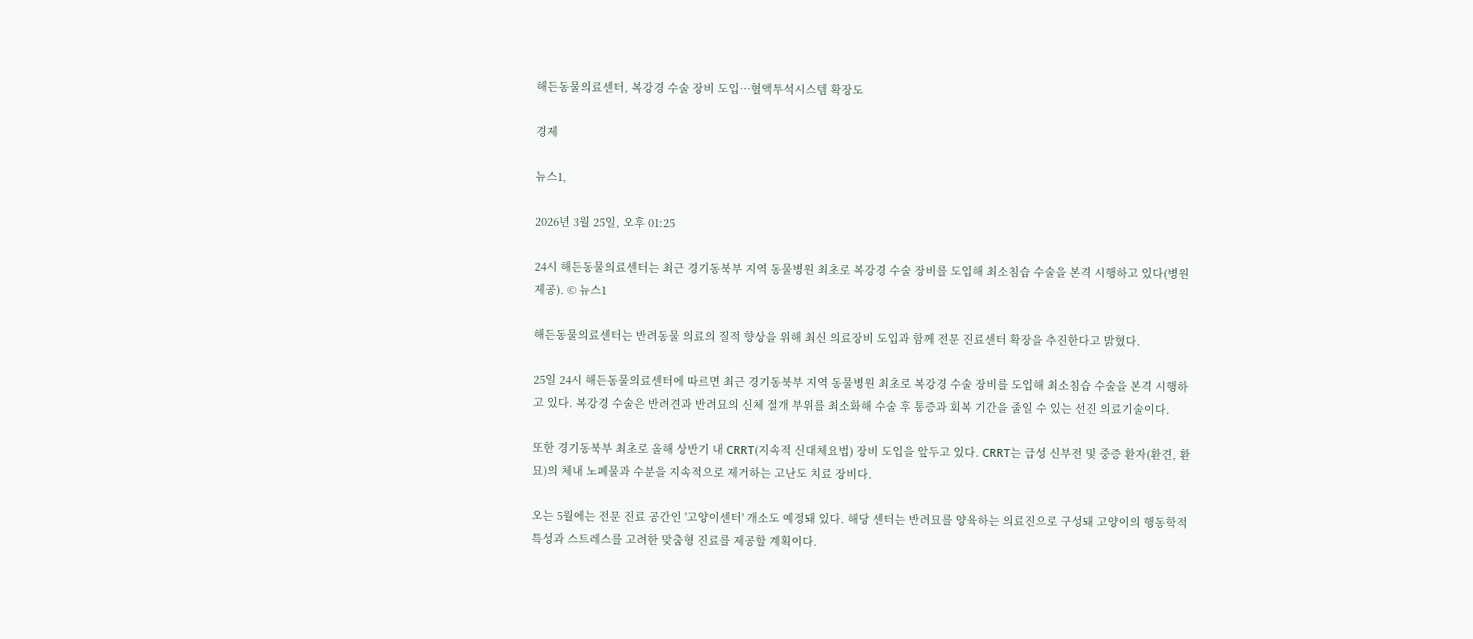해든동물의료센터, 복강경 수술 장비 도입…혈액투석시스템 확장도

경제

뉴스1,

2026년 3월 25일, 오후 01:25

24시 해든동물의료센터는 최근 경기동북부 지역 동물병원 최초로 복강경 수술 장비를 도입해 최소침습 수술을 본격 시행하고 있다(병원 제공). © 뉴스1

해든동물의료센터는 반려동물 의료의 질적 향상을 위해 최신 의료장비 도입과 함께 전문 진료센터 확장을 추진한다고 밝혔다.

25일 24시 해든동물의료센터에 따르면 최근 경기동북부 지역 동물병원 최초로 복강경 수술 장비를 도입해 최소침습 수술을 본격 시행하고 있다. 복강경 수술은 반려견과 반려묘의 신체 절개 부위를 최소화해 수술 후 통증과 회복 기간을 줄일 수 있는 선진 의료기술이다.

또한 경기동북부 최초로 올해 상반기 내 CRRT(지속적 신대체요법) 장비 도입을 앞두고 있다. CRRT는 급성 신부전 및 중증 환자(환견, 환묘)의 체내 노폐물과 수분을 지속적으로 제거하는 고난도 치료 장비다.

오는 5월에는 전문 진료 공간인 '고양이센터' 개소도 예정돼 있다. 해당 센터는 반려묘를 양육하는 의료진으로 구성돼 고양이의 행동학적 특성과 스트레스를 고려한 맞춤형 진료를 제공할 계획이다.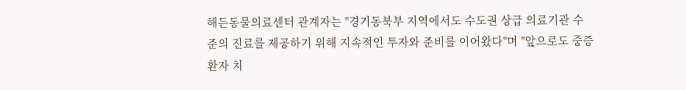해든동물의료센터 관계자는 "경기동북부 지역에서도 수도권 상급 의료기관 수준의 진료를 제공하기 위해 지속적인 투자와 준비를 이어왔다"며 "앞으로도 중증 환자 치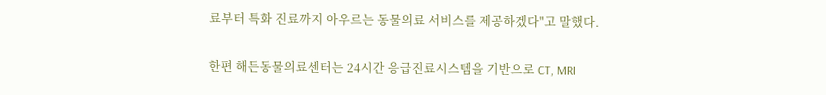료부터 특화 진료까지 아우르는 동물의료 서비스를 제공하겠다"고 말했다.

한편 해든동물의료센터는 24시간 응급진료시스템을 기반으로 CT, MRI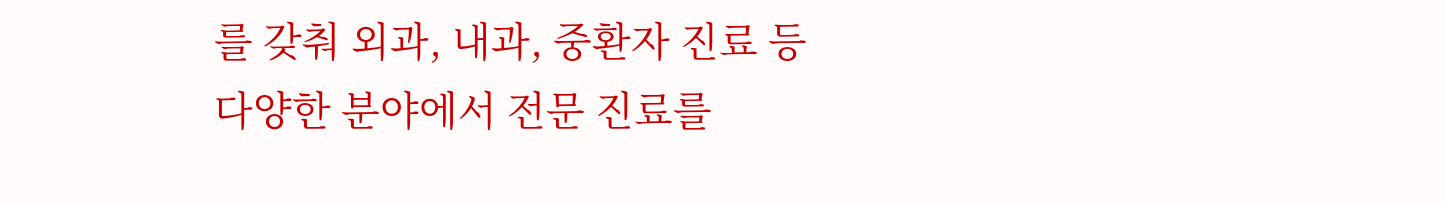를 갖춰 외과, 내과, 중환자 진료 등 다양한 분야에서 전문 진료를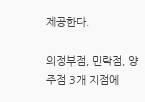제공한다.

의정부점, 민락점, 양주점 3개 지점에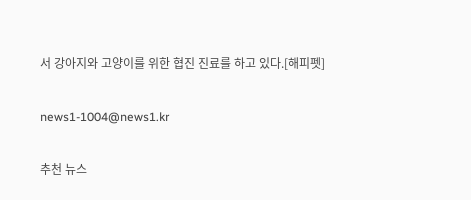서 강아지와 고양이를 위한 협진 진료를 하고 있다.[해피펫]

news1-1004@news1.kr

추천 뉴스